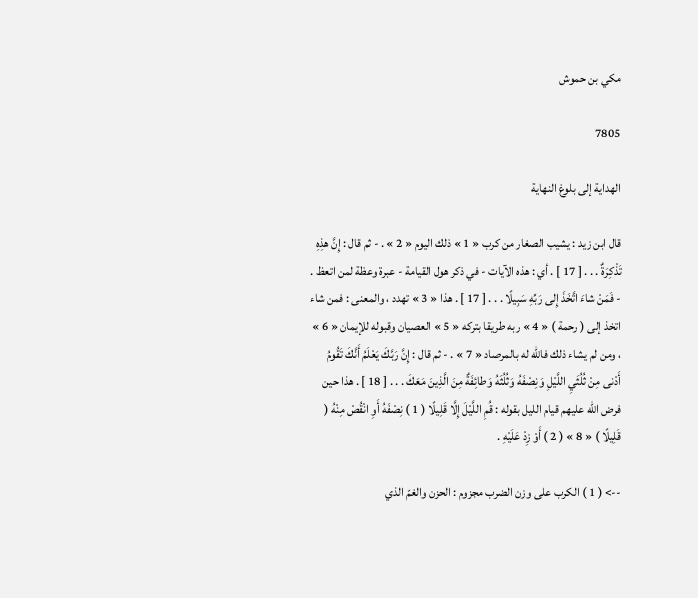مكي بن حموش

7805

الهداية إلى بلوغ النهاية

قال ابن زيد : يشيب الصغار من كرب « 1 » ذلك اليوم « 2 » . - ثم قال : إِنَّ هذِهِ تَذْكِرَةٌ . . . [ 17 ] . أي : هذه الآيات - في ذكر هول القيامة - عبرة وعظة لمن اتعظ . - فَمَنْ شاءَ اتَّخَذَ إِلى رَبِّهِ سَبِيلًا . . . [ 17 ] . هذا « 3 » تهدد ، والمعنى : فمن شاء اتخذ إلى ( رحمة ) « 4 » ربه طريقا بتركه « 5 » العصيان وقبوله للإيمان « 6 » ، ومن لم يشاء ذلك فاللّه له بالمرصاد « 7 » . - ثم قال : إِنَّ رَبَّكَ يَعْلَمُ أَنَّكَ تَقُومُ أَدْنى مِنْ ثُلُثَيِ اللَّيْلِ وَنِصْفَهُ وَثُلُثَهُ وَطائِفَةٌ مِنَ الَّذِينَ مَعَكَ . . . [ 18 ] . هذا حين فرض اللّه عليهم قيام الليل بقوله : قُمِ اللَّيْلَ إِلَّا قَلِيلًا ( 1 ) نِصْفَهُ أَوِ انْقُصْ مِنْهُ ( قَلِيلًا ) « 8 » ( 2 ) أَوْ زِدْ عَلَيْهِ .

--> ( 1 ) الكرب على وزن الضرب مجزوم : الحزن والغمّ الذي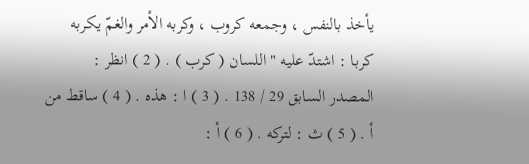يأخذ بالنفس ، وجمعه كروب ، وكربه الأمر والغمّ يكربه كربا : اشتدّ عليه " اللسان ( كرب ) . ( 2 ) انظر : المصدر السابق 29 / 138 . ( 3 ) ا : هذه . ( 4 ) ساقط من أ . ( 5 ) ث : لتركه . ( 6 ) أ :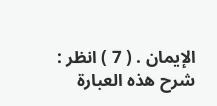الإيمان . ( 7 ) انظر : شرح هذه العبارة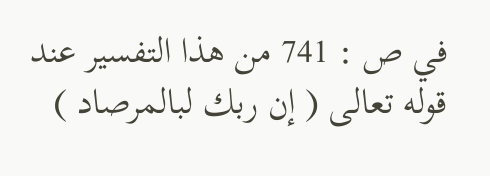في ص : 741 من هذا التفسير عند قوله تعالى ( إن ربك لبالمرصاد )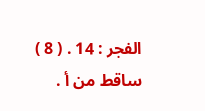الفجر : 14 . ( 8 ) ساقط من أ .